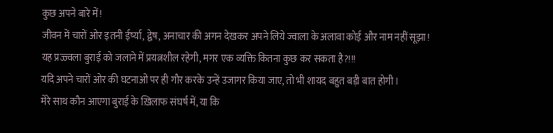कुछ अपने बारे में!
जीवन में चारों ओर इतनी ईर्ष्या, द्वेष, अनाचार की अगन देखकर अपने लिये ज्वाला के अलावा कोई और नाम नहीं सूझा!
यह प्रज्ज्वला बुराई को जलाने में प्रयत्नशील रहेगी, मगर एक व्यक्ति कितना कुछ कर सकता है?!!!
यदि अपने चारों ओर की घटनाओं पर ही गौर करके उन्हें उजागर किया जाए, तो भी शायद बहुत बड़ी बात होगी।
मेरे साथ कौन आएगा बुराई के ख़िलाफ संघर्ष में, या कि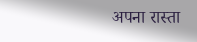अपना रास्ता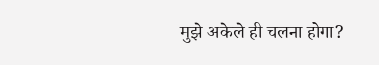मुझे अकेले ही चलना होगा?